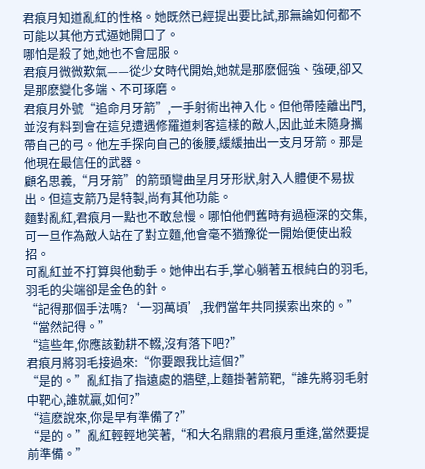君痕月知道亂紅的性格。她既然已經提出要比試,那無論如何都不可能以其他方式逼她開口了。
哪怕是殺了她,她也不會屈服。
君痕月微微歎氣——從少女時代開始,她就是那麽倔強、強硬,卻又是那麽變化多端、不可琢磨。
君痕月外號“追命月牙箭”,一手射術出神入化。但他帶陸離出門,並沒有料到會在這兒遭遇修羅道刺客這樣的敵人,因此並未隨身攜帶自己的弓。他左手探向自己的後腰,緩緩抽出一支月牙箭。那是他現在最信任的武器。
顧名思義,“月牙箭”的箭頭彎曲呈月牙形狀,射入人體便不易拔出。但這支箭乃是特製,尚有其他功能。
麵對亂紅,君痕月一點也不敢怠慢。哪怕他們舊時有過極深的交集,可一旦作為敵人站在了對立麵,他會毫不猶豫從一開始便使出殺招。
可亂紅並不打算與他動手。她伸出右手,掌心躺著五根純白的羽毛,羽毛的尖端卻是金色的針。
“記得那個手法嗎?‘一羽萬頃’,我們當年共同摸索出來的。”
“當然記得。”
“這些年,你應該勤耕不輟,沒有落下吧?”
君痕月將羽毛接過來:“你要跟我比這個?”
“是的。”亂紅指了指遠處的牆壁,上麵掛著箭靶,“誰先將羽毛射中靶心,誰就贏,如何?”
“這麽說來,你是早有準備了?”
“是的。”亂紅輕輕地笑著,“和大名鼎鼎的君痕月重逢,當然要提前準備。”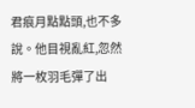君痕月點點頭,也不多說。他目視亂紅,忽然將一枚羽毛彈了出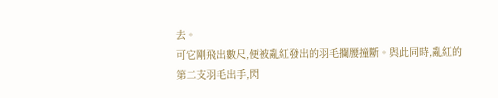去。
可它剛飛出數尺,便被亂紅發出的羽毛攔腰撞斷。與此同時,亂紅的第二支羽毛出手,閃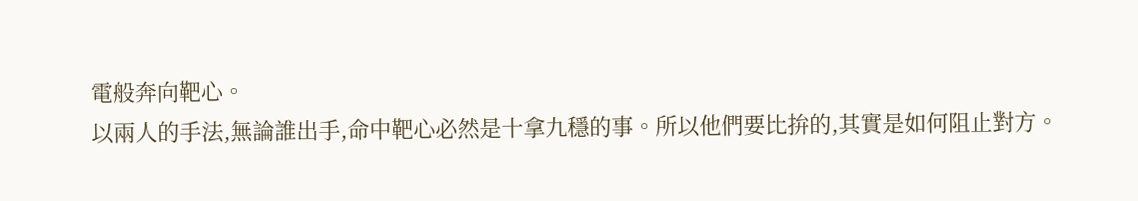電般奔向靶心。
以兩人的手法,無論誰出手,命中靶心必然是十拿九穩的事。所以他們要比拚的,其實是如何阻止對方。